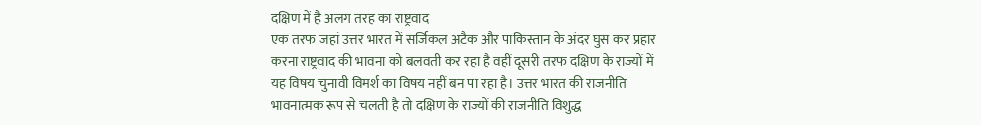दक्षिण में है अलग तरह का राष्ट्रवाद
एक तरफ जहां उत्तर भारत में सर्जिकल अटैक और पाकिस्तान के अंदर घुस कर प्रहार करना राष्ट्रवाद की भावना को बलवती कर रहा है वहीं दूसरी तरफ दक्षिण के राज्यों में यह विषय चुनावी विमर्श का विषय नहीं बन पा रहा है। उत्तर भारत की राजनीति भावनात्मक रूप से चलती है तो दक्षिण के राज्यों की राजनीति विशुद्ध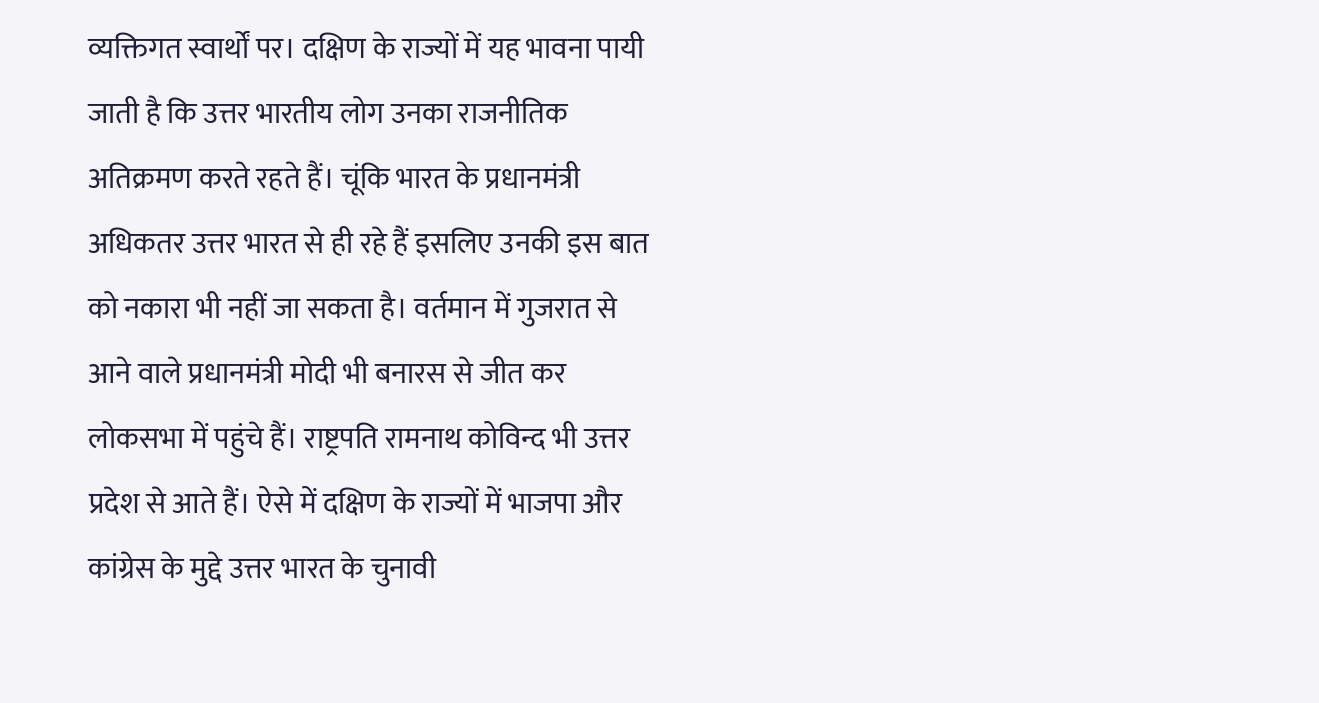व्यक्तिगत स्वार्थों पर। दक्षिण के राज्यों में यह भावना पायी जाती है कि उत्तर भारतीय लोग उनका राजनीतिक अतिक्रमण करते रहते हैं। चूंकि भारत के प्रधानमंत्री अधिकतर उत्तर भारत से ही रहे हैं इसलिए उनकी इस बात को नकारा भी नहीं जा सकता है। वर्तमान में गुजरात से आने वाले प्रधानमंत्री मोदी भी बनारस से जीत कर लोकसभा में पहुंचे हैं। राष्ट्रपति रामनाथ कोविन्द भी उत्तर प्रदेश से आते हैं। ऐसे में दक्षिण के राज्यों में भाजपा और कांग्रेस के मुद्दे उत्तर भारत के चुनावी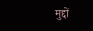मुद्दों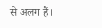से अलग हैं।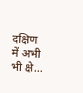दक्षिण में अभी भी क्षे...